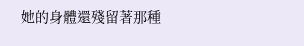她的身體還殘留著那種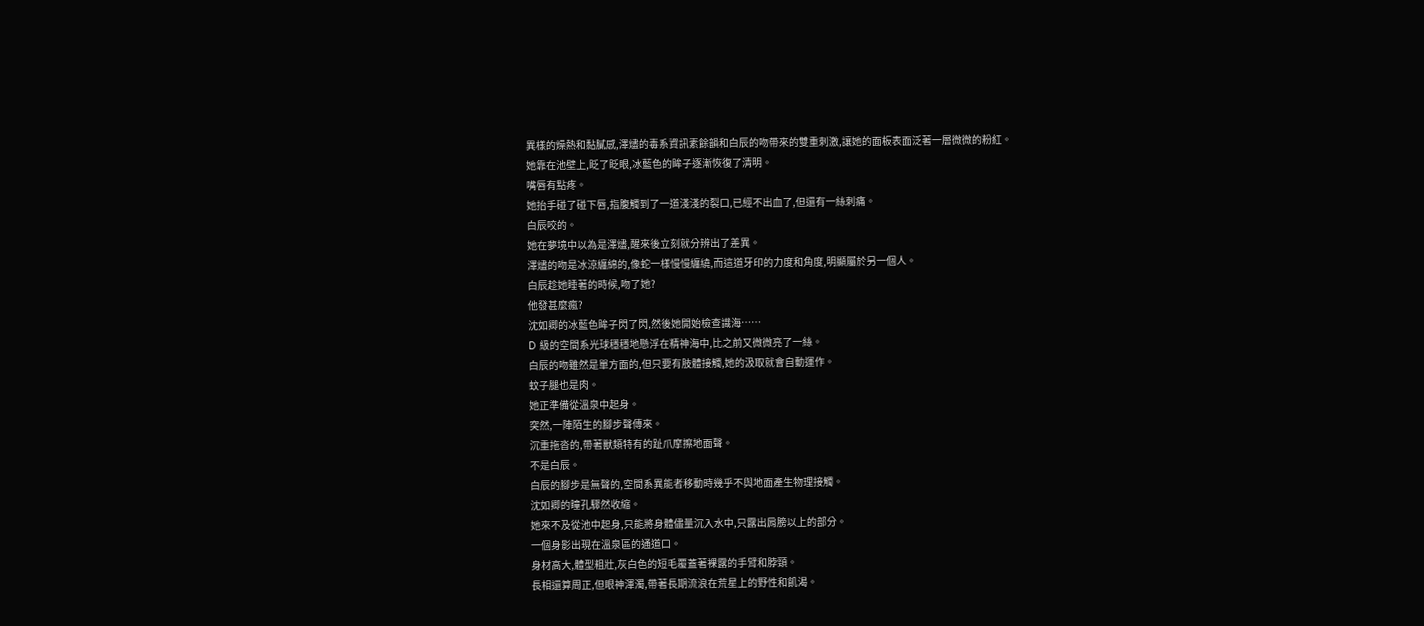異樣的燥熱和黏膩感,澤燼的毒系資訊素餘韻和白辰的吻帶來的雙重刺激,讓她的面板表面泛著一層微微的粉紅。
她靠在池壁上,眨了眨眼,冰藍色的眸子逐漸恢復了清明。
嘴唇有點疼。
她抬手碰了碰下唇,指腹觸到了一道淺淺的裂口,已經不出血了,但還有一絲刺痛。
白辰咬的。
她在夢境中以為是澤燼,醒來後立刻就分辨出了差異。
澤燼的吻是冰涼纏綿的,像蛇一樣慢慢纏繞,而這道牙印的力度和角度,明顯屬於另一個人。
白辰趁她睡著的時候,吻了她?
他發甚麼瘋?
沈如卿的冰藍色眸子閃了閃,然後她開始檢查識海……
D 級的空間系光球穩穩地懸浮在精神海中,比之前又微微亮了一絲。
白辰的吻雖然是單方面的,但只要有肢體接觸,她的汲取就會自動運作。
蚊子腿也是肉。
她正準備從溫泉中起身。
突然,一陣陌生的腳步聲傳來。
沉重拖沓的,帶著獸類特有的趾爪摩擦地面聲。
不是白辰。
白辰的腳步是無聲的,空間系異能者移動時幾乎不與地面產生物理接觸。
沈如卿的瞳孔驟然收縮。
她來不及從池中起身,只能將身體儘量沉入水中,只露出肩膀以上的部分。
一個身影出現在溫泉區的通道口。
身材高大,體型粗壯,灰白色的短毛覆蓋著裸露的手臂和脖頸。
長相還算周正,但眼神渾濁,帶著長期流浪在荒星上的野性和飢渴。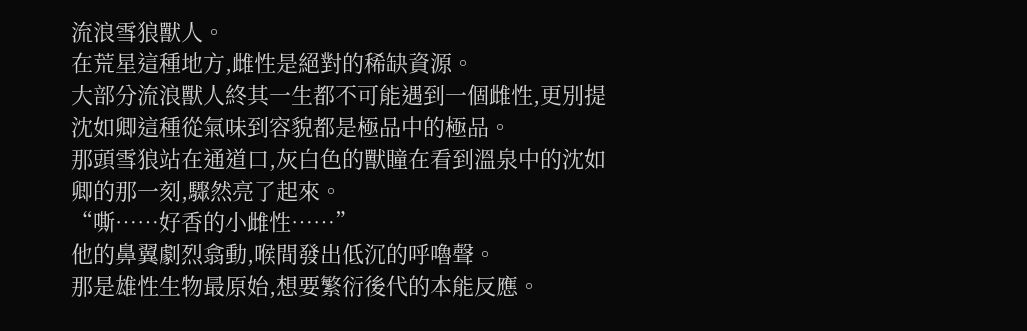流浪雪狼獸人。
在荒星這種地方,雌性是絕對的稀缺資源。
大部分流浪獸人終其一生都不可能遇到一個雌性,更別提沈如卿這種從氣味到容貌都是極品中的極品。
那頭雪狼站在通道口,灰白色的獸瞳在看到溫泉中的沈如卿的那一刻,驟然亮了起來。
“嘶……好香的小雌性……”
他的鼻翼劇烈翕動,喉間發出低沉的呼嚕聲。
那是雄性生物最原始,想要繁衍後代的本能反應。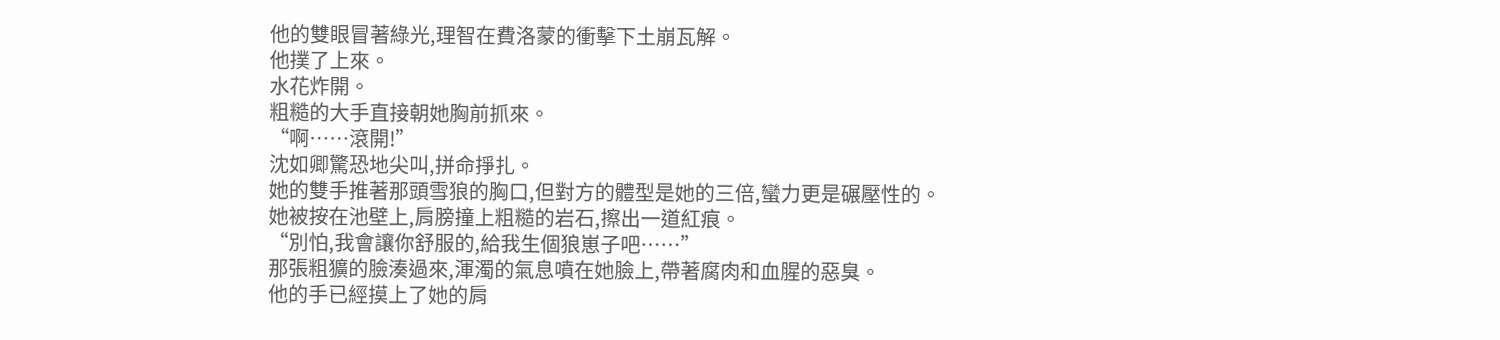他的雙眼冒著綠光,理智在費洛蒙的衝擊下土崩瓦解。
他撲了上來。
水花炸開。
粗糙的大手直接朝她胸前抓來。
“啊……滾開!”
沈如卿驚恐地尖叫,拼命掙扎。
她的雙手推著那頭雪狼的胸口,但對方的體型是她的三倍,蠻力更是碾壓性的。
她被按在池壁上,肩膀撞上粗糙的岩石,擦出一道紅痕。
“別怕,我會讓你舒服的,給我生個狼崽子吧……”
那張粗獷的臉湊過來,渾濁的氣息噴在她臉上,帶著腐肉和血腥的惡臭。
他的手已經摸上了她的肩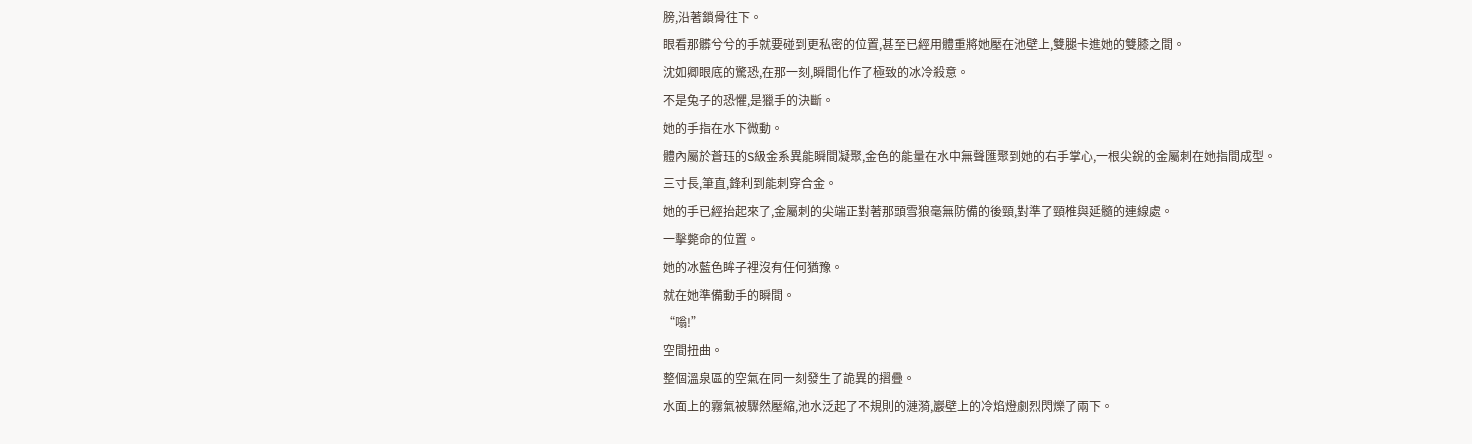膀,沿著鎖骨往下。
眼看那髒兮兮的手就要碰到更私密的位置,甚至已經用體重將她壓在池壁上,雙腿卡進她的雙膝之間。
沈如卿眼底的驚恐,在那一刻,瞬間化作了極致的冰冷殺意。
不是兔子的恐懼,是獵手的決斷。
她的手指在水下微動。
體內屬於蒼珏的S級金系異能瞬間凝聚,金色的能量在水中無聲匯聚到她的右手掌心,一根尖銳的金屬刺在她指間成型。
三寸長,筆直,鋒利到能刺穿合金。
她的手已經抬起來了,金屬刺的尖端正對著那頭雪狼毫無防備的後頸,對準了頸椎與延髓的連線處。
一擊斃命的位置。
她的冰藍色眸子裡沒有任何猶豫。
就在她準備動手的瞬間。
“嗡!”
空間扭曲。
整個溫泉區的空氣在同一刻發生了詭異的摺疊。
水面上的霧氣被驟然壓縮,池水泛起了不規則的漣漪,巖壁上的冷焰燈劇烈閃爍了兩下。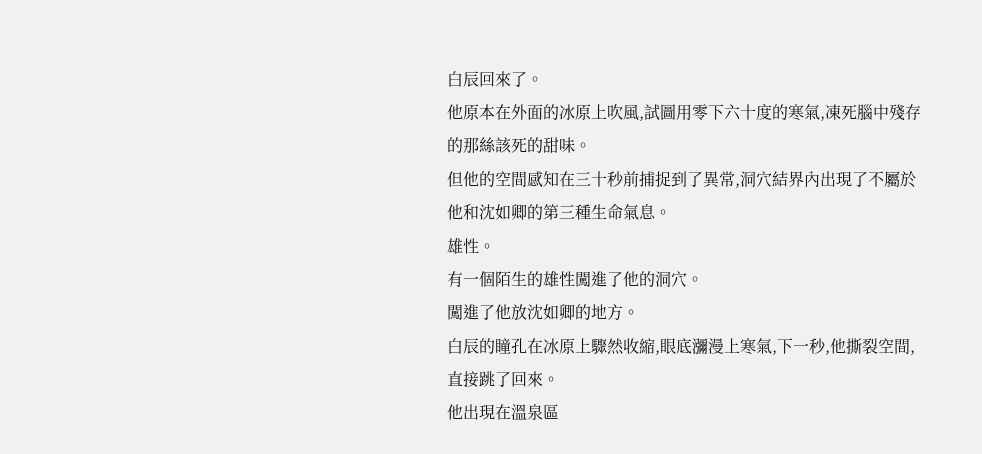白辰回來了。
他原本在外面的冰原上吹風,試圖用零下六十度的寒氣,凍死腦中殘存的那絲該死的甜味。
但他的空間感知在三十秒前捕捉到了異常,洞穴結界內出現了不屬於他和沈如卿的第三種生命氣息。
雄性。
有一個陌生的雄性闖進了他的洞穴。
闖進了他放沈如卿的地方。
白辰的瞳孔在冰原上驟然收縮,眼底瀰漫上寒氣,下一秒,他撕裂空間,直接跳了回來。
他出現在溫泉區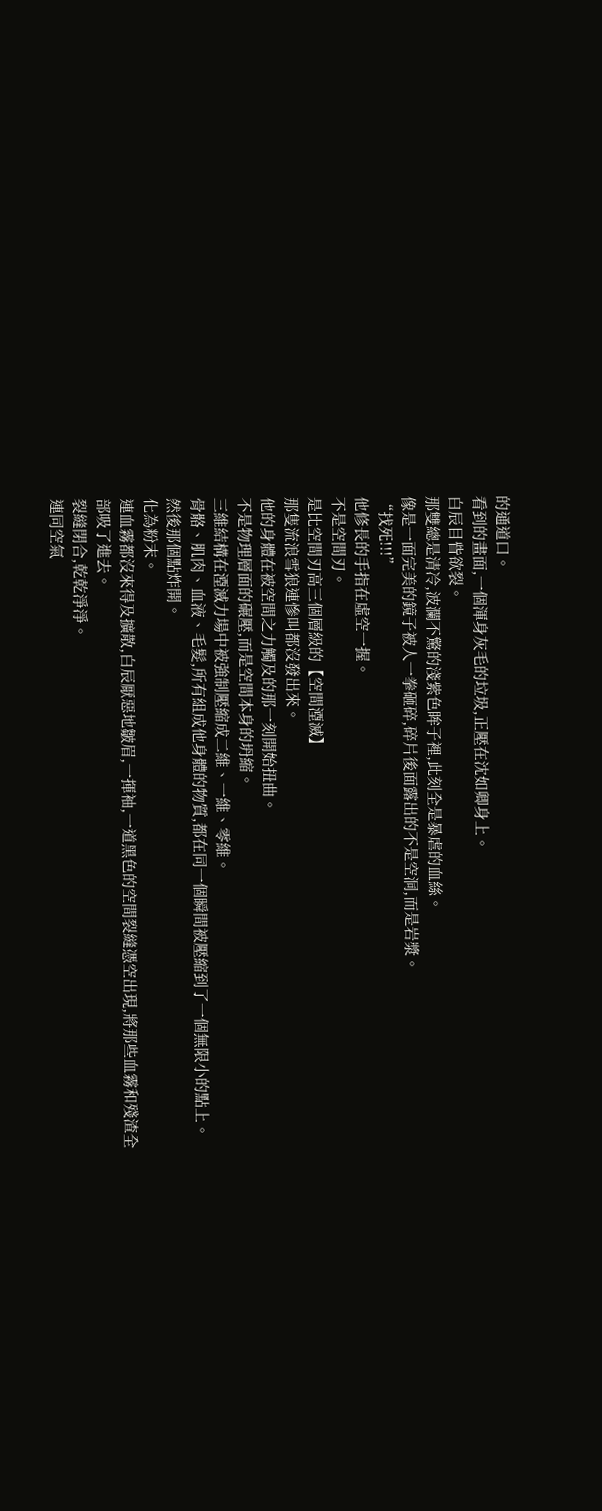的通道口。
看到的畫面,一個渾身灰毛的垃圾,正壓在沈如卿身上。
白辰目眥欲裂。
那雙總是清冷,波瀾不驚的淺紫色眸子裡,此刻全是暴虐的血絲。
像是一面完美的鏡子被人一拳砸碎,碎片後面露出的不是空洞,而是岩漿。
“找死!!!”
他修長的手指在虛空一握。
不是空間刃。
是比空間刃高三個層級的【空間湮滅】
那隻流浪雪狼連慘叫都沒發出來。
他的身體在被空間之力觸及的那一刻開始扭曲。
不是物理層面的碾壓,而是空間本身的坍縮。
三維結構在湮滅力場中被強制壓縮成二維、一維、零維。
骨骼、肌肉、血液、毛髮,所有組成他身體的物質,都在同一個瞬間被壓縮到了一個無限小的點上。
然後那個點炸開。
化為粉末。
連血霧都沒來得及擴散,白辰厭惡地皺眉,一揮袖,一道黑色的空間裂縫憑空出現,將那些血霧和殘渣全部吸了進去。
裂縫閉合,乾乾淨淨。
連同空氣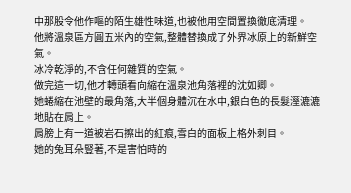中那股令他作嘔的陌生雄性味道,也被他用空間置換徹底清理。
他將溫泉區方圓五米內的空氣,整體替換成了外界冰原上的新鮮空氣。
冰冷乾淨的,不含任何雜質的空氣。
做完這一切,他才轉頭看向縮在溫泉池角落裡的沈如卿。
她蜷縮在池壁的最角落,大半個身體沉在水中,銀白色的長髮溼漉漉地貼在肩上。
肩膀上有一道被岩石擦出的紅痕,雪白的面板上格外刺目。
她的兔耳朵豎著,不是害怕時的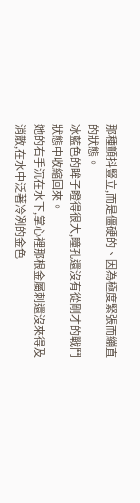那種顫抖豎立,而是僵硬的、因為極度緊張而繃直的狀態。
冰藍色的眸子瞪得很大,瞳孔還沒有從剛才的戰鬥狀態中收縮回來。
她的右手沉在水下,掌心裡那根金屬刺還沒來得及消散,在水中泛著冷冽的金色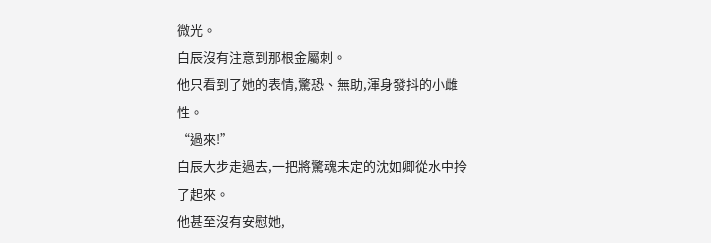微光。
白辰沒有注意到那根金屬刺。
他只看到了她的表情,驚恐、無助,渾身發抖的小雌性。
“過來!”
白辰大步走過去,一把將驚魂未定的沈如卿從水中拎了起來。
他甚至沒有安慰她,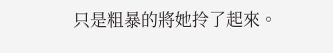只是粗暴的將她拎了起來。